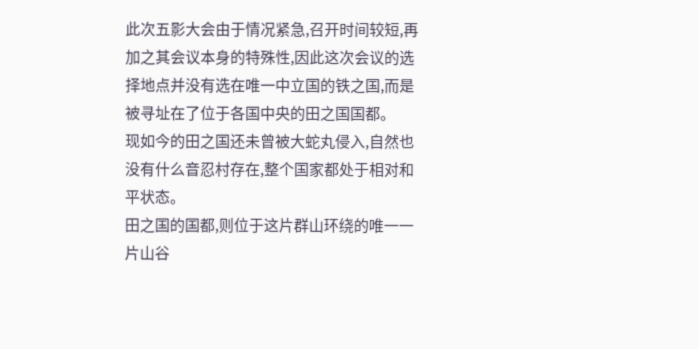此次五影大会由于情况紧急,召开时间较短,再加之其会议本身的特殊性,因此这次会议的选择地点并没有选在唯一中立国的铁之国,而是被寻址在了位于各国中央的田之国国都。
现如今的田之国还未曾被大蛇丸侵入,自然也没有什么音忍村存在,整个国家都处于相对和平状态。
田之国的国都,则位于这片群山环绕的唯一一片山谷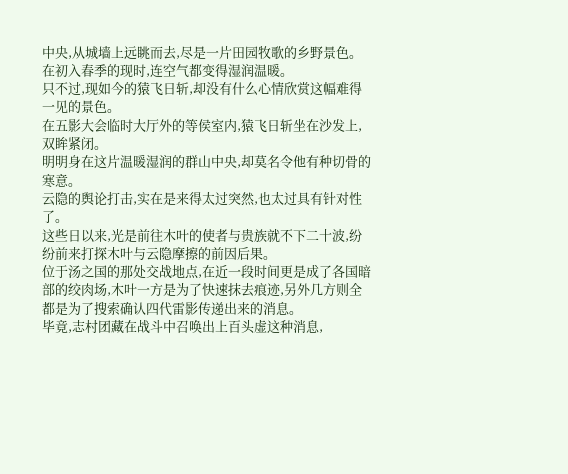中央,从城墙上远眺而去,尽是一片田园牧歌的乡野景色。
在初入春季的现时,连空气都变得湿润温暖。
只不过,现如今的猿飞日斩,却没有什么心情欣赏这幅难得一见的景色。
在五影大会临时大厅外的等侯室内,猿飞日斩坐在沙发上,双眸紧闭。
明明身在这片温暖湿润的群山中央,却莫名令他有种切骨的寒意。
云隐的舆论打击,实在是来得太过突然,也太过具有针对性了。
这些日以来,光是前往木叶的使者与贵族就不下二十波,纷纷前来打探木叶与云隐摩擦的前因后果。
位于汤之国的那处交战地点,在近一段时间更是成了各国暗部的绞肉场,木叶一方是为了快速抹去痕迹,另外几方则全都是为了搜索确认四代雷影传递出来的消息。
毕竟,志村团藏在战斗中召唤出上百头虚这种消息,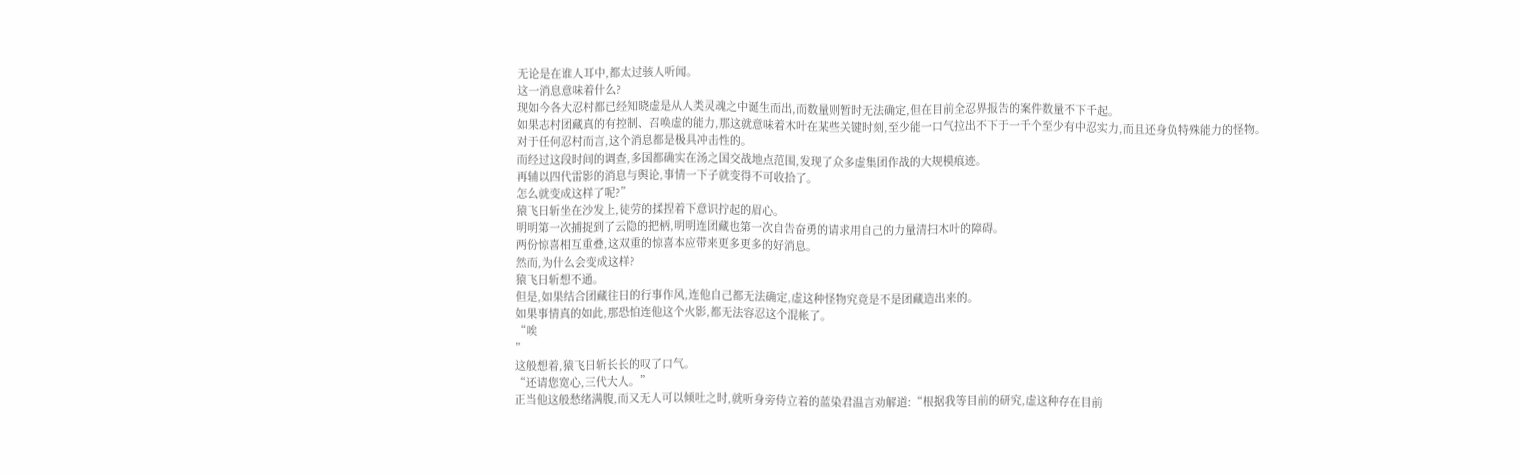无论是在谁人耳中,都太过骇人听闻。
这一消息意味着什么?
现如今各大忍村都已经知晓虚是从人类灵魂之中诞生而出,而数量则暂时无法确定,但在目前全忍界报告的案件数量不下千起。
如果志村团藏真的有控制、召唤虚的能力,那这就意味着木叶在某些关键时刻,至少能一口气拉出不下于一千个至少有中忍实力,而且还身负特殊能力的怪物。
对于任何忍村而言,这个消息都是极具冲击性的。
而经过这段时间的调查,多国都确实在汤之国交战地点范围,发现了众多虚集团作战的大规模痕迹。
再辅以四代雷影的消息与舆论,事情一下子就变得不可收拾了。
怎么就变成这样了呢?”
猿飞日斩坐在沙发上,徒劳的揉捏着下意识拧起的眉心。
明明第一次捕捉到了云隐的把柄,明明连团藏也第一次自告奋勇的请求用自己的力量清扫木叶的障碍。
两份惊喜相互重叠,这双重的惊喜本应带来更多更多的好消息。
然而,为什么会变成这样?
猿飞日斩想不通。
但是,如果结合团藏往日的行事作风,连他自己都无法确定,虚这种怪物究竟是不是团藏造出来的。
如果事情真的如此,那恐怕连他这个火影,都无法容忍这个混帐了。
“唉
”
这般想着,猿飞日斩长长的叹了口气。
“还请您宽心,三代大人。”
正当他这般愁绪满腹,而又无人可以倾吐之时,就听身旁侍立着的蓝染君温言劝解道:“根据我等目前的研究,虚这种存在目前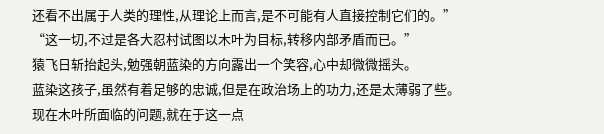还看不出属于人类的理性,从理论上而言,是不可能有人直接控制它们的。”
“这一切,不过是各大忍村试图以木叶为目标,转移内部矛盾而已。”
猿飞日斩抬起头,勉强朝蓝染的方向露出一个笑容,心中却微微摇头。
蓝染这孩子,虽然有着足够的忠诚,但是在政治场上的功力,还是太薄弱了些。
现在木叶所面临的问题,就在于这一点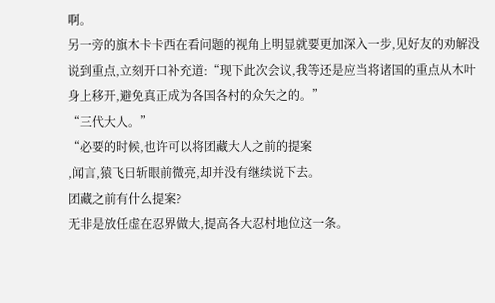啊。
另一旁的旗木卡卡西在看问题的视角上明显就要更加深入一步,见好友的劝解没说到重点,立刻开口补充道:“现下此次会议,我等还是应当将诸国的重点从木叶身上移开,避免真正成为各国各村的众矢之的。”
“三代大人。”
“必要的时候,也许可以将团藏大人之前的提案
,闻言,猿飞日斩眼前微亮,却并没有继续说下去。
团藏之前有什么提案?
无非是放任虚在忍界做大,提高各大忍村地位这一条。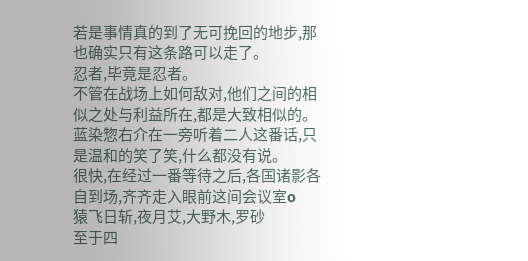若是事情真的到了无可挽回的地步,那也确实只有这条路可以走了。
忍者,毕竟是忍者。
不管在战场上如何敌对,他们之间的相似之处与利益所在,都是大致相似的。
蓝染惣右介在一旁听着二人这番话,只是温和的笑了笑,什么都没有说。
很快,在经过一番等待之后,各国诸影各自到场,齐齐走入眼前这间会议室o
猿飞日斩,夜月艾,大野木,罗砂
至于四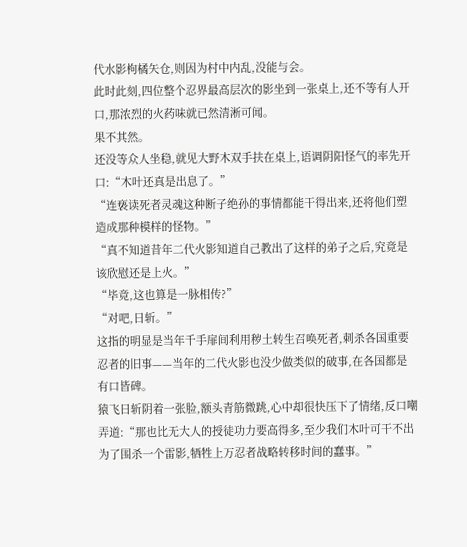代水影枸橘矢仓,则因为村中内乱,没能与会。
此时此刻,四位整个忍界最高层次的影坐到一张桌上,还不等有人开口,那浓烈的火药味就已然清淅可闻。
果不其然。
还没等众人坐稳,就见大野木双手扶在桌上,语调阴阳怪气的率先开口:“木叶还真是出息了。”
“连亵读死者灵魂这种断子绝孙的事情都能干得出来,还将他们塑造成那种模样的怪物。”
“真不知道昔年二代火影知道自己教出了这样的弟子之后,究竟是该欣慰还是上火。”
“毕竟,这也算是一脉相传?”
“对吧,日斩。”
这指的明显是当年千手扉间利用秽土转生召唤死者,刺杀各国重要忍者的旧事——当年的二代火影也没少做类似的破事,在各国都是有口皆碑。
猿飞日斩阴着一张脸,额头青筋微跳,心中却很快压下了情绪,反口嘲弄道:“那也比无大人的授徒功力要高得多,至少我们木叶可干不出为了围杀一个雷影,牺牲上万忍者战略转移时间的蠢事。”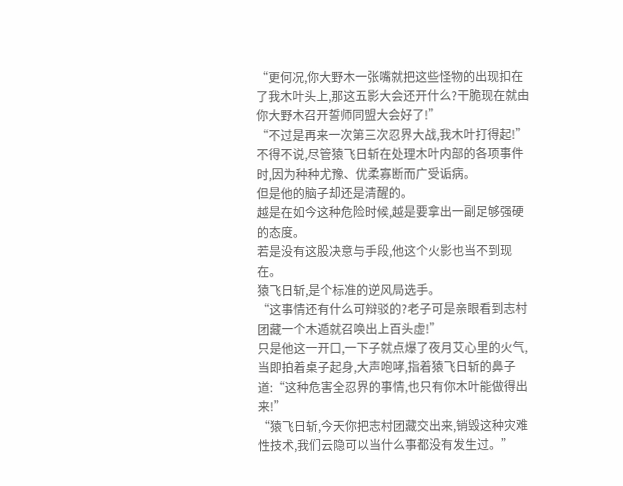“更何况,你大野木一张嘴就把这些怪物的出现扣在了我木叶头上,那这五影大会还开什么?干脆现在就由你大野木召开誓师同盟大会好了!”
“不过是再来一次第三次忍界大战,我木叶打得起!”
不得不说,尽管猿飞日斩在处理木叶内部的各项事件时,因为种种尤豫、优柔寡断而广受诟病。
但是他的脑子却还是清醒的。
越是在如今这种危险时候,越是要拿出一副足够强硬的态度。
若是没有这股决意与手段,他这个火影也当不到现在。
猿飞日斩,是个标准的逆风局选手。
“这事情还有什么可辩驳的?老子可是亲眼看到志村团藏一个木遁就召唤出上百头虚!”
只是他这一开口,一下子就点爆了夜月艾心里的火气,当即拍着桌子起身,大声咆哮,指着猿飞日斩的鼻子道:“这种危害全忍界的事情,也只有你木叶能做得出来!”
“猿飞日斩,今天你把志村团藏交出来,销毁这种灾难性技术,我们云隐可以当什么事都没有发生过。”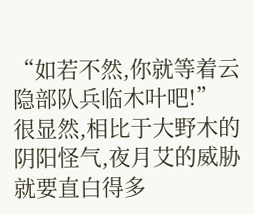“如若不然,你就等着云隐部队兵临木叶吧!”
很显然,相比于大野木的阴阳怪气,夜月艾的威胁就要直白得多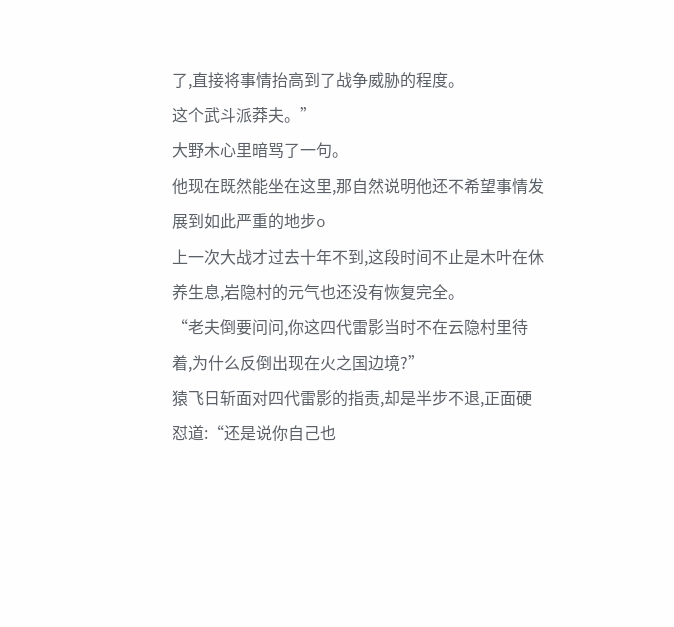了,直接将事情抬高到了战争威胁的程度。
这个武斗派莽夫。”
大野木心里暗骂了一句。
他现在既然能坐在这里,那自然说明他还不希望事情发展到如此严重的地步o
上一次大战才过去十年不到,这段时间不止是木叶在休养生息,岩隐村的元气也还没有恢复完全。
“老夫倒要问问,你这四代雷影当时不在云隐村里待着,为什么反倒出现在火之国边境?”
猿飞日斩面对四代雷影的指责,却是半步不退,正面硬怼道:“还是说你自己也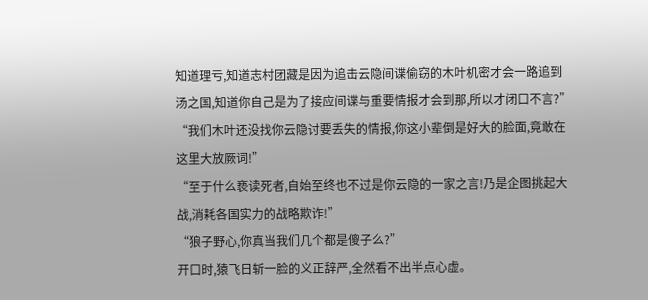知道理亏,知道志村团藏是因为追击云隐间谍偷窃的木叶机密才会一路追到汤之国,知道你自己是为了接应间谍与重要情报才会到那,所以才闭口不言?”
“我们木叶还没找你云隐讨要丢失的情报,你这小辈倒是好大的脸面,竟敢在这里大放厥词!”
“至于什么亵读死者,自始至终也不过是你云隐的一家之言!乃是企图挑起大战,消耗各国实力的战略欺诈!”
“狼子野心,你真当我们几个都是傻子么?”
开口时,猿飞日斩一脸的义正辞严,全然看不出半点心虚。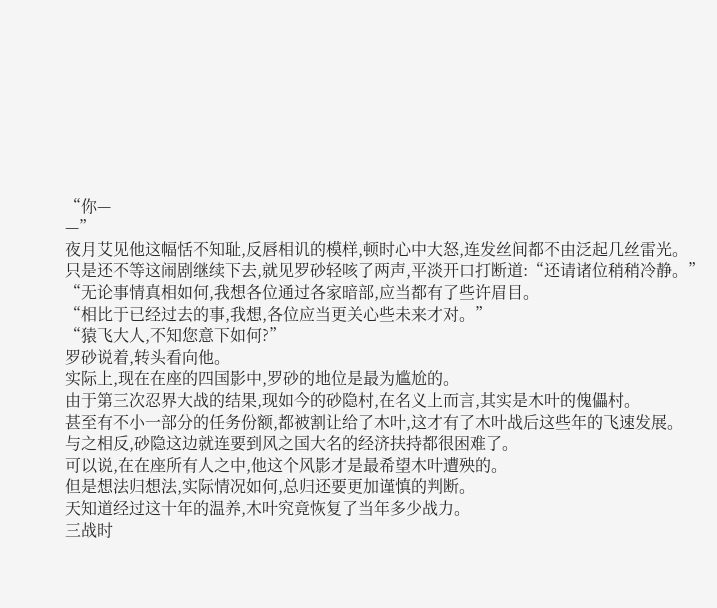“你—
—”
夜月艾见他这幅恬不知耻,反唇相讥的模样,顿时心中大怒,连发丝间都不由泛起几丝雷光。
只是还不等这闹剧继续下去,就见罗砂轻咳了两声,平淡开口打断道:“还请诸位稍稍冷静。”
“无论事情真相如何,我想各位通过各家暗部,应当都有了些许眉目。
“相比于已经过去的事,我想,各位应当更关心些未来才对。”
“猿飞大人,不知您意下如何?”
罗砂说着,转头看向他。
实际上,现在在座的四国影中,罗砂的地位是最为尴尬的。
由于第三次忍界大战的结果,现如今的砂隐村,在名义上而言,其实是木叶的傀儡村。
甚至有不小一部分的任务份额,都被割让给了木叶,这才有了木叶战后这些年的飞速发展。
与之相反,砂隐这边就连要到风之国大名的经济扶持都很困难了。
可以说,在在座所有人之中,他这个风影才是最希望木叶遭殃的。
但是想法归想法,实际情况如何,总归还要更加谨慎的判断。
天知道经过这十年的温养,木叶究竟恢复了当年多少战力。
三战时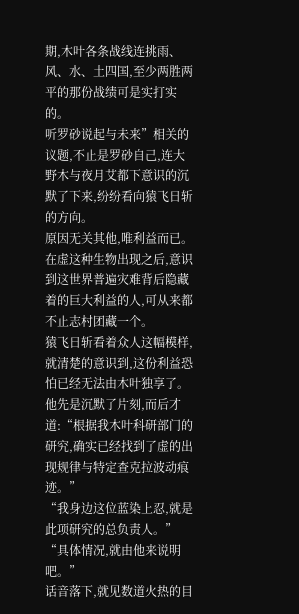期,木叶各条战线连挑雨、风、水、土四国,至少两胜两平的那份战绩可是实打实的。
听罗砂说起与未来”相关的议题,不止是罗砂自己,连大野木与夜月艾都下意识的沉默了下来,纷纷看向猿飞日斩的方向。
原因无关其他,唯利益而已。
在虚这种生物出现之后,意识到这世界普遍灾难背后隐藏着的巨大利益的人,可从来都不止志村团藏一个。
猿飞日斩看着众人这幅模样,就清楚的意识到,这份利益恐怕已经无法由木叶独享了。
他先是沉默了片刻,而后才道:“根据我木叶科研部门的研究,确实已经找到了虚的出现规律与特定查克拉波动痕迹。”
“我身边这位蓝染上忍,就是此项研究的总负责人。”
“具体情况,就由他来说明吧。”
话音落下,就见数道火热的目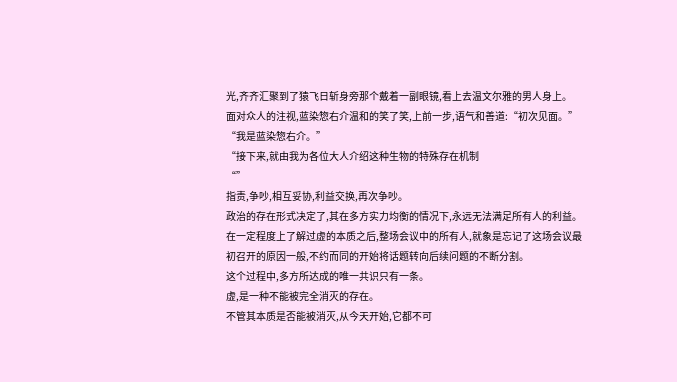光,齐齐汇聚到了猿飞日斩身旁那个戴着一副眼镜,看上去温文尔雅的男人身上。
面对众人的注视,蓝染惣右介温和的笑了笑,上前一步,语气和善道:“初次见面。”
“我是蓝染惣右介。”
“接下来,就由我为各位大人介绍这种生物的特殊存在机制
“”
指责,争吵,相互妥协,利益交换,再次争吵。
政治的存在形式决定了,其在多方实力均衡的情况下,永远无法满足所有人的利益。
在一定程度上了解过虚的本质之后,整场会议中的所有人,就象是忘记了这场会议最初召开的原因一般,不约而同的开始将话题转向后续问题的不断分割。
这个过程中,多方所达成的唯一共识只有一条。
虚,是一种不能被完全消灭的存在。
不管其本质是否能被消灭,从今天开始,它都不可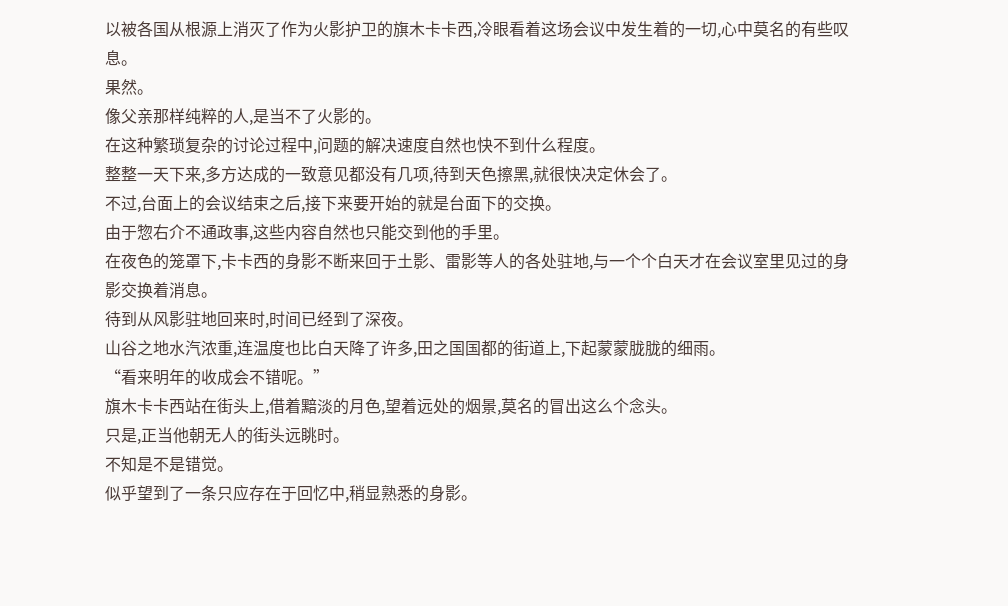以被各国从根源上消灭了作为火影护卫的旗木卡卡西,冷眼看着这场会议中发生着的一切,心中莫名的有些叹息。
果然。
像父亲那样纯粹的人,是当不了火影的。
在这种繁琐复杂的讨论过程中,问题的解决速度自然也快不到什么程度。
整整一天下来,多方达成的一致意见都没有几项,待到天色擦黑,就很快决定休会了。
不过,台面上的会议结束之后,接下来要开始的就是台面下的交换。
由于惣右介不通政事,这些内容自然也只能交到他的手里。
在夜色的笼罩下,卡卡西的身影不断来回于土影、雷影等人的各处驻地,与一个个白天才在会议室里见过的身影交换着消息。
待到从风影驻地回来时,时间已经到了深夜。
山谷之地水汽浓重,连温度也比白天降了许多,田之国国都的街道上,下起蒙蒙胧胧的细雨。
“看来明年的收成会不错呢。”
旗木卡卡西站在街头上,借着黯淡的月色,望着远处的烟景,莫名的冒出这么个念头。
只是,正当他朝无人的街头远眺时。
不知是不是错觉。
似乎望到了一条只应存在于回忆中,稍显熟悉的身影。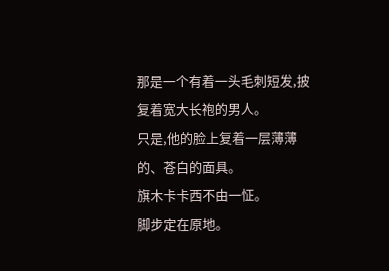那是一个有着一头毛刺短发,披复着宽大长袍的男人。
只是,他的脸上复着一层薄薄的、苍白的面具。
旗木卡卡西不由一怔。
脚步定在原地。